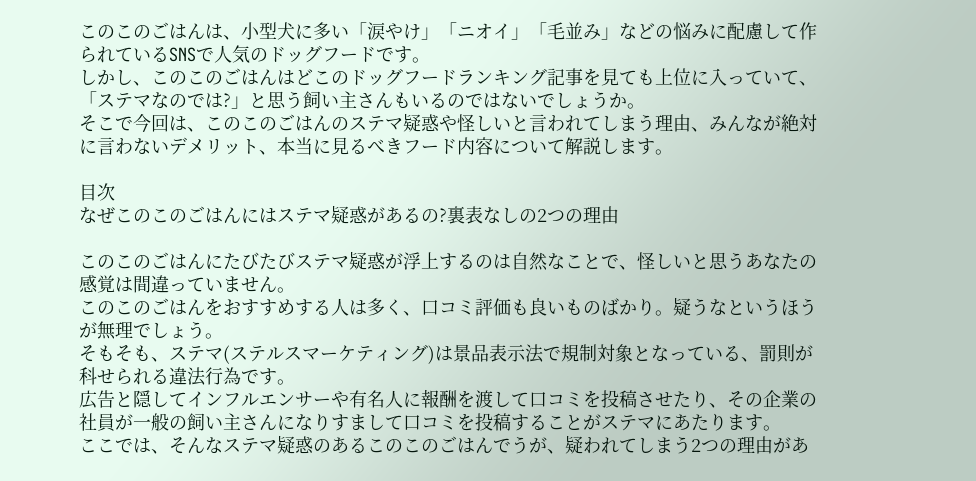このこのごはんは、小型犬に多い「涙やけ」「ニオイ」「毛並み」などの悩みに配慮して作られているSNSで人気のドッグフードです。
しかし、このこのごはんはどこのドッグフードランキング記事を見ても上位に入っていて、「ステマなのでは?」と思う飼い主さんもいるのではないでしょうか。
そこで今回は、このこのごはんのステマ疑惑や怪しいと言われてしまう理由、みんなが絶対に言わないデメリット、本当に見るべきフード内容について解説します。

目次
なぜこのこのごはんにはステマ疑惑があるの?裏表なしの2つの理由

このこのごはんにたびたびステマ疑惑が浮上するのは自然なことで、怪しいと思うあなたの感覚は間違っていません。
このこのごはんをおすすめする人は多く、口コミ評価も良いものばかり。疑うなというほうが無理でしょう。
そもそも、ステマ(ステルスマーケティング)は景品表示法で規制対象となっている、罰則が科せられる違法行為です。
広告と隠してインフルエンサーや有名人に報酬を渡して口コミを投稿させたり、その企業の社員が一般の飼い主さんになりすまして口コミを投稿することがステマにあたります。
ここでは、そんなステマ疑惑のあるこのこのごはんでうが、疑われてしまう2つの理由があ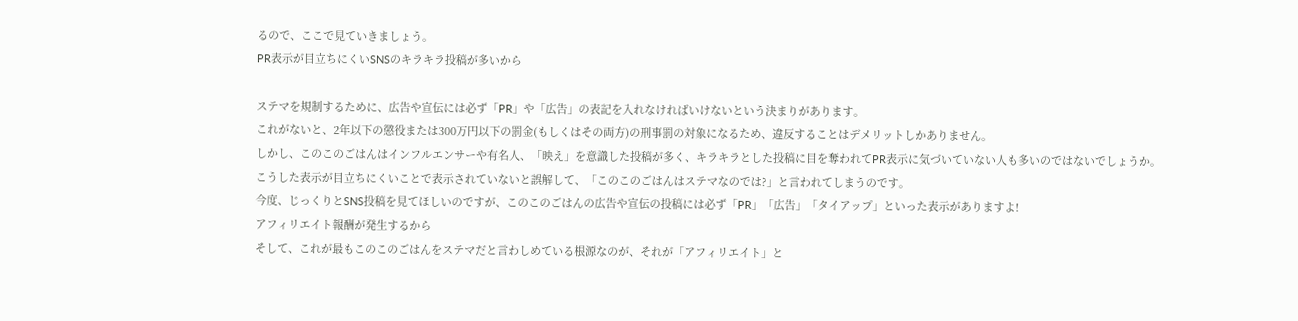るので、ここで見ていきましょう。
PR表示が目立ちにくいSNSのキラキラ投稿が多いから

ステマを規制するために、広告や宣伝には必ず「PR」や「広告」の表記を入れなければいけないという決まりがあります。
これがないと、2年以下の懲役または300万円以下の罰金(もしくはその両方)の刑事罰の対象になるため、違反することはデメリットしかありません。
しかし、このこのごはんはインフルエンサーや有名人、「映え」を意識した投稿が多く、キラキラとした投稿に目を奪われてPR表示に気づいていない人も多いのではないでしょうか。
こうした表示が目立ちにくいことで表示されていないと誤解して、「このこのごはんはステマなのでは?」と言われてしまうのです。
今度、じっくりとSNS投稿を見てほしいのですが、このこのごはんの広告や宣伝の投稿には必ず「PR」「広告」「タイアップ」といった表示がありますよ!
アフィリエイト報酬が発生するから
そして、これが最もこのこのごはんをステマだと言わしめている根源なのが、それが「アフィリエイト」と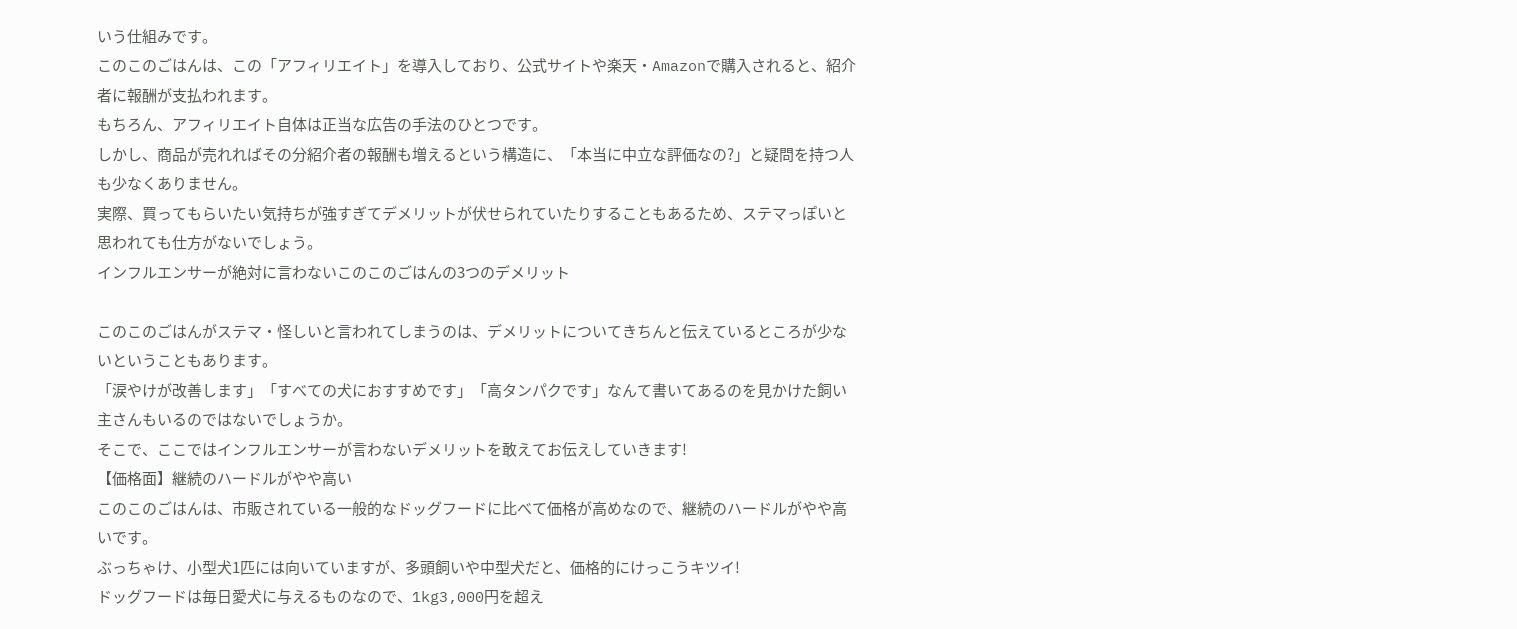いう仕組みです。
このこのごはんは、この「アフィリエイト」を導入しており、公式サイトや楽天・Amazonで購入されると、紹介者に報酬が支払われます。
もちろん、アフィリエイト自体は正当な広告の手法のひとつです。
しかし、商品が売れればその分紹介者の報酬も増えるという構造に、「本当に中立な評価なの?」と疑問を持つ人も少なくありません。
実際、買ってもらいたい気持ちが強すぎてデメリットが伏せられていたりすることもあるため、ステマっぽいと思われても仕方がないでしょう。
インフルエンサーが絶対に言わないこのこのごはんの3つのデメリット

このこのごはんがステマ・怪しいと言われてしまうのは、デメリットについてきちんと伝えているところが少ないということもあります。
「涙やけが改善します」「すべての犬におすすめです」「高タンパクです」なんて書いてあるのを見かけた飼い主さんもいるのではないでしょうか。
そこで、ここではインフルエンサーが言わないデメリットを敢えてお伝えしていきます!
【価格面】継続のハードルがやや高い
このこのごはんは、市販されている一般的なドッグフードに比べて価格が高めなので、継続のハードルがやや高いです。
ぶっちゃけ、小型犬1匹には向いていますが、多頭飼いや中型犬だと、価格的にけっこうキツイ!
ドッグフードは毎日愛犬に与えるものなので、1kg3,000円を超え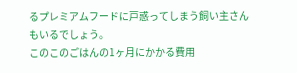るプレミアムフードに戸惑ってしまう飼い主さんもいるでしょう。
このこのごはんの1ヶ月にかかる費用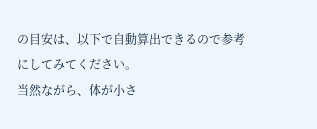の目安は、以下で自動算出できるので参考にしてみてください。
当然ながら、体が小さ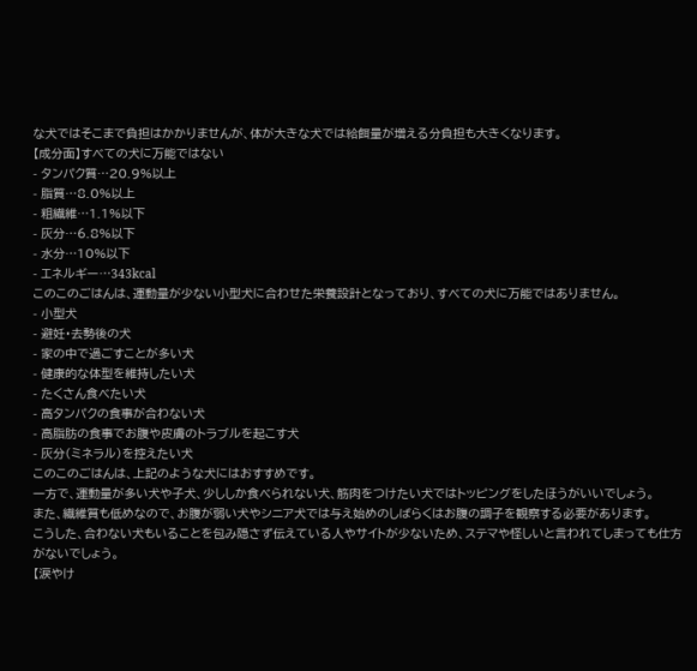な犬ではそこまで負担はかかりませんが、体が大きな犬では給餌量が増える分負担も大きくなります。
【成分面】すべての犬に万能ではない
- タンパク質…20.9%以上
- 脂質…8.0%以上
- 粗繊維…1.1%以下
- 灰分…6.8%以下
- 水分…10%以下
- エネルギー…343kcal
このこのごはんは、運動量が少ない小型犬に合わせた栄養設計となっており、すべての犬に万能ではありません。
- 小型犬
- 避妊・去勢後の犬
- 家の中で過ごすことが多い犬
- 健康的な体型を維持したい犬
- たくさん食べたい犬
- 高タンパクの食事が合わない犬
- 高脂肪の食事でお腹や皮膚のトラブルを起こす犬
- 灰分(ミネラル)を控えたい犬
このこのごはんは、上記のような犬にはおすすめです。
一方で、運動量が多い犬や子犬、少ししか食べられない犬、筋肉をつけたい犬ではトッピングをしたほうがいいでしょう。
また、繊維質も低めなので、お腹が弱い犬やシニア犬では与え始めのしばらくはお腹の調子を観察する必要があります。
こうした、合わない犬もいることを包み隠さず伝えている人やサイトが少ないため、ステマや怪しいと言われてしまっても仕方がないでしょう。
【涙やけ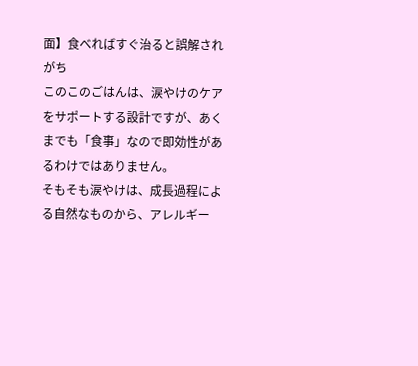面】食べればすぐ治ると誤解されがち
このこのごはんは、涙やけのケアをサポートする設計ですが、あくまでも「食事」なので即効性があるわけではありません。
そもそも涙やけは、成長過程による自然なものから、アレルギー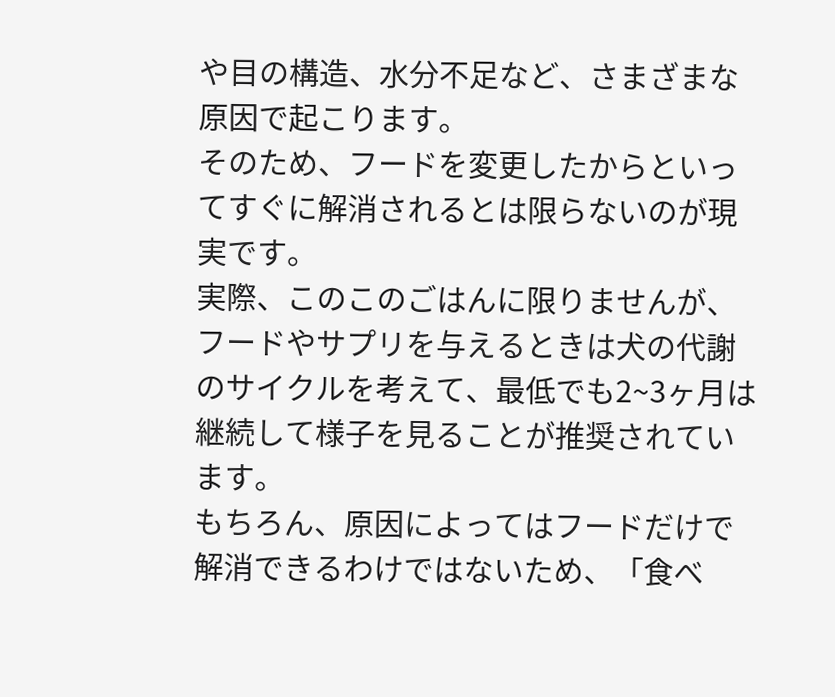や目の構造、水分不足など、さまざまな原因で起こります。
そのため、フードを変更したからといってすぐに解消されるとは限らないのが現実です。
実際、このこのごはんに限りませんが、フードやサプリを与えるときは犬の代謝のサイクルを考えて、最低でも2~3ヶ月は継続して様子を見ることが推奨されています。
もちろん、原因によってはフードだけで解消できるわけではないため、「食べ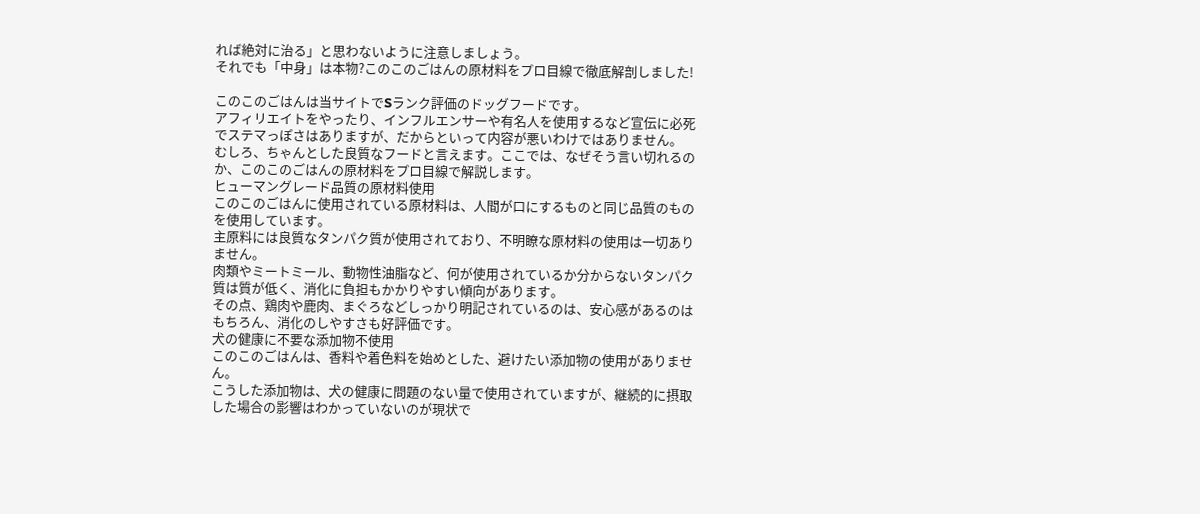れば絶対に治る」と思わないように注意しましょう。
それでも「中身」は本物?このこのごはんの原材料をプロ目線で徹底解剖しました!

このこのごはんは当サイトでSランク評価のドッグフードです。
アフィリエイトをやったり、インフルエンサーや有名人を使用するなど宣伝に必死でステマっぽさはありますが、だからといって内容が悪いわけではありません。
むしろ、ちゃんとした良質なフードと言えます。ここでは、なぜそう言い切れるのか、このこのごはんの原材料をプロ目線で解説します。
ヒューマングレード品質の原材料使用
このこのごはんに使用されている原材料は、人間が口にするものと同じ品質のものを使用しています。
主原料には良質なタンパク質が使用されており、不明瞭な原材料の使用は一切ありません。
肉類やミートミール、動物性油脂など、何が使用されているか分からないタンパク質は質が低く、消化に負担もかかりやすい傾向があります。
その点、鶏肉や鹿肉、まぐろなどしっかり明記されているのは、安心感があるのはもちろん、消化のしやすさも好評価です。
犬の健康に不要な添加物不使用
このこのごはんは、香料や着色料を始めとした、避けたい添加物の使用がありません。
こうした添加物は、犬の健康に問題のない量で使用されていますが、継続的に摂取した場合の影響はわかっていないのが現状で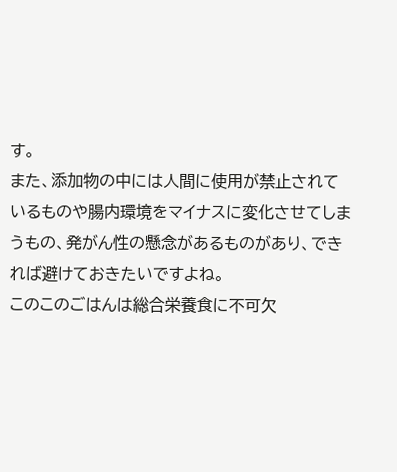す。
また、添加物の中には人間に使用が禁止されているものや腸内環境をマイナスに変化させてしまうもの、発がん性の懸念があるものがあり、できれば避けておきたいですよね。
このこのごはんは総合栄養食に不可欠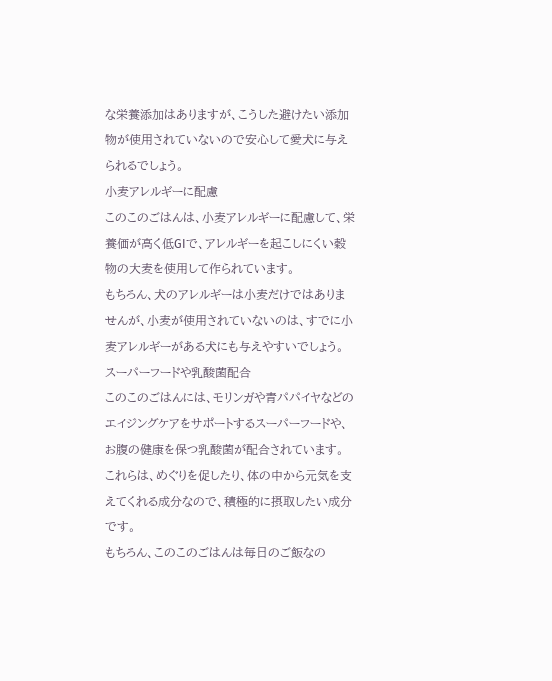な栄養添加はありますが、こうした避けたい添加物が使用されていないので安心して愛犬に与えられるでしょう。
小麦アレルギーに配慮
このこのごはんは、小麦アレルギーに配慮して、栄養価が高く低GIで、アレルギーを起こしにくい穀物の大麦を使用して作られています。
もちろん、犬のアレルギーは小麦だけではありませんが、小麦が使用されていないのは、すでに小麦アレルギーがある犬にも与えやすいでしょう。
スーパーフードや乳酸菌配合
このこのごはんには、モリンガや青パパイヤなどのエイジングケアをサポートするスーパーフードや、お腹の健康を保つ乳酸菌が配合されています。
これらは、めぐりを促したり、体の中から元気を支えてくれる成分なので、積極的に摂取したい成分です。
もちろん、このこのごはんは毎日のご飯なの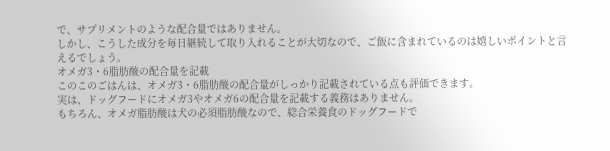で、サプリメントのような配合量ではありません。
しかし、こうした成分を毎日継続して取り入れることが大切なので、ご飯に含まれているのは嬉しいポイントと言えるでしょう。
オメガ3・6脂肪酸の配合量を記載
このこのごはんは、オメガ3・6脂肪酸の配合量がしっかり記載されている点も評価できます。
実は、ドッグフードにオメガ3やオメガ6の配合量を記載する義務はありません。
もちろん、オメガ脂肪酸は犬の必須脂肪酸なので、総合栄養食のドッグフードで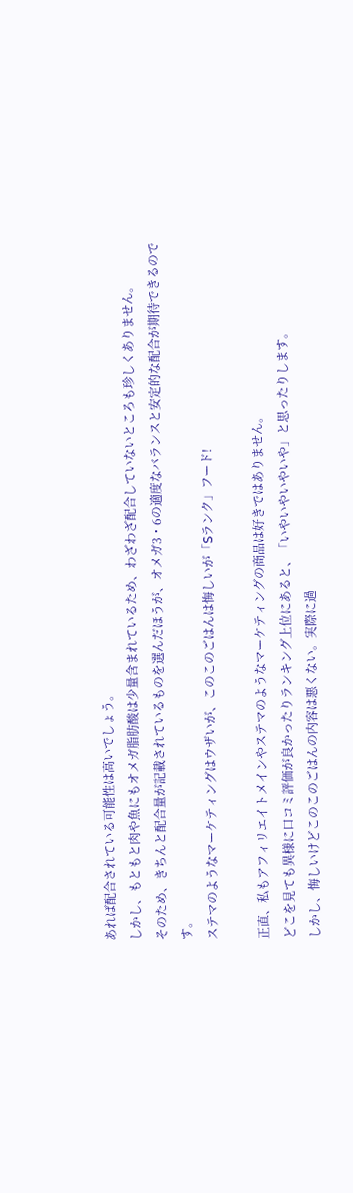あれば配合されている可能性は高いでしょう。
しかし、もともと肉や魚にもオメガ脂肪酸は少量含まれているため、わざわざ配合していないところも珍しくありません。
そのため、きちんと配合量が記載されているものを選んだほうが、オメガ3・6の適度なバランスと安定的な配合が期待できるのです。
ステマのようなマーケティングはウザいが、このこのごはんは悔しいが「Sランク」フード!

正直、私もアフィリエイトメインやステマのようなマーケティングの商品は好きではありません。
どこを見ても異様に口コミ評価が良かったりランキング上位にあると、「いやいやいやいや」と思ったりします。
しかし、悔しいけどこのこのごはんの内容は悪くない。実際に過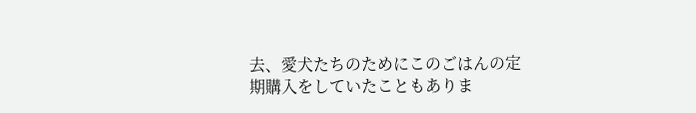去、愛犬たちのためにこのごはんの定期購入をしていたこともありま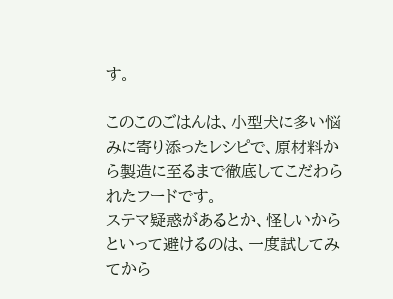す。

このこのごはんは、小型犬に多い悩みに寄り添ったレシピで、原材料から製造に至るまで徹底してこだわられたフードです。
ステマ疑惑があるとか、怪しいからといって避けるのは、一度試してみてから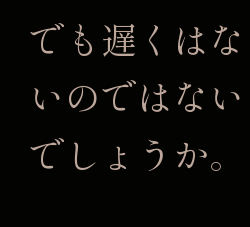でも遅くはないのではないでしょうか。